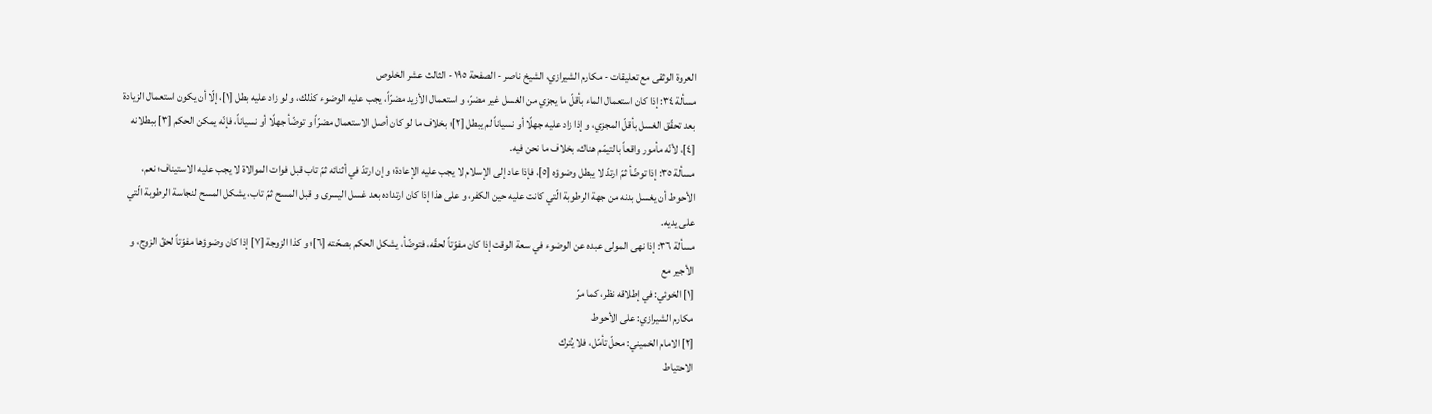العروة الوثقى مع تعليقات - مكارم الشيرازي، الشيخ ناصر - الصفحة ١٩٥ - الثالث عشر الخلوص
مسألة ٣٤: إذا كان استعمال الماء بأقلّ ما يجزي من الغسل غير مضرّ، و استعمال الأزيد مضرّاً، يجب عليه الوضوء كذلك، و لو زاد عليه بطل [١]، إلّا أن يكون استعمال الزيادة بعد تحقّق الغسل بأقلّ المجزي، و إذا زاد عليه جهلًا أو نسياناً لم يبطل [٢]؛ بخلاف ما لو كان أصل الاستعمال مضرّاً و توضّأ جهلًا أو نسياناً، فإنّه يمكن الحكم [٣] ببطلانه [٤]، لأنّه مأمور واقعاً بالتيمّم هناك، بخلاف ما نحن فيه.
مسألة ٣٥: إذا توضّأ ثمّ ارتدّ لا يبطل وضوؤه [٥]، فإذا عاد إلى الإسلام لا يجب عليه الإعادة؛ و إن ارتدّ في أثنائه ثمّ تاب قبل فوات الموالاة لا يجب عليه الاستيناف؛ نعم، الأحوط أن يغسل بدنه من جهة الرطوبة الّتي كانت عليه حين الكفر، و على هذا إذا كان ارتداده بعد غسل اليسرى و قبل المسح ثمّ تاب، يشكل المسح لنجاسة الرطوبة الّتي على يديه.
مسألة ٣٦: إذا نهى المولى عبده عن الوضوء في سعة الوقت إذا كان مفوّتاً لحقّه، فتوضّأ، يشكل الحكم بصحّته [٦]؛ و كذا الزوجة [٧] إذا كان وضوؤها مفوّتاً لحقّ الزوج، و الأجير مع
[١] الخوئي: في إطلاقه نظر، كما مرّ
مكارم الشيرازي: على الأحوط
[٢] الامام الخميني: محلّ تأمّل، فلا يُترك
الاحتياط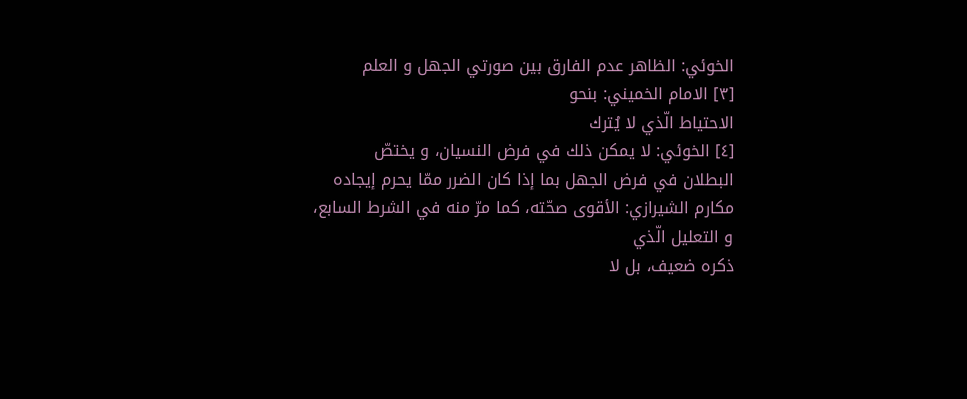الخوئي: الظاهر عدم الفارق بين صورتي الجهل و العلم
[٣] الامام الخميني: بنحو
الاحتياط الّذي لا يُترك
[٤] الخوئي: لا يمكن ذلك في فرض النسيان، و يختصّ
البطلان في فرض الجهل بما إذا كان الضرر ممّا يحرم إيجاده
مكارم الشيرازي: الأقوى صحّته، كما مرّ منه في الشرط السابع، و التعليل الّذي
ذكره ضعيف، بل لا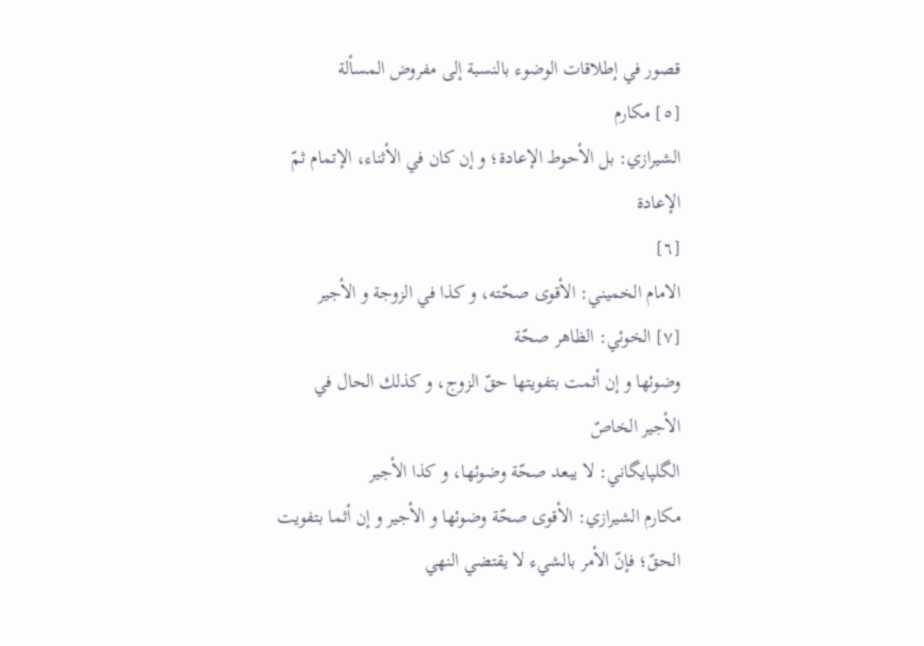قصور في إطلاقات الوضوء بالنسبة إلى مفروض المسألة
[٥] مكارم
الشيرازي: بل الأحوط الإعادة؛ و إن كان في الأثناء، الإتمام ثمّ الإعادة
[٦]
الامام الخميني: الأقوى صحّته، و كذا في الزوجة و الأجير
[٧] الخوئي: الظاهر صحّة
وضوئها و إن أثمت بتفويتها حقّ الزوج، و كذلك الحال في الأجير الخاصّ
الگلپايگاني: لا يبعد صحّة وضوئها، و كذا الأجير
مكارم الشيرازي: الأقوى صحّة وضوئها و الأجير و إن أثما بتفويت الحقّ؛ فإنّ الأمر بالشيء لا يقتضي النهي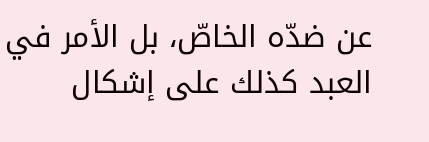عن ضدّه الخاصّ، بل الأمر في العبد كذلك على إشكال